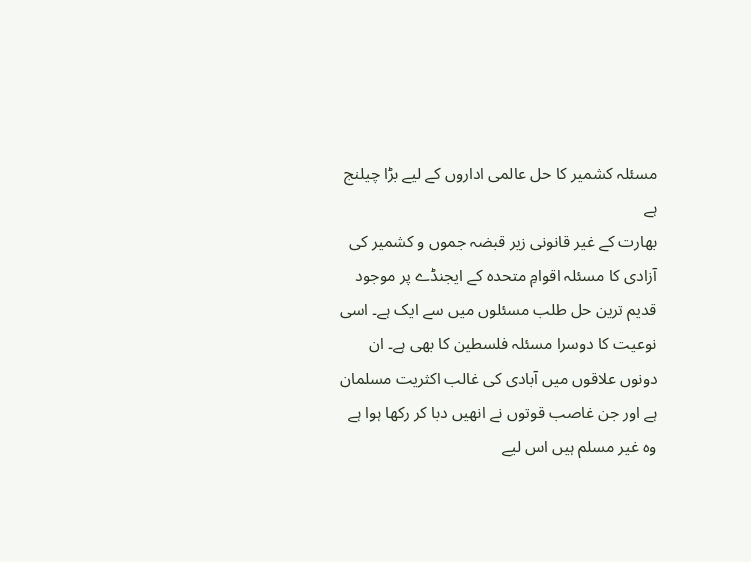مسئلہ کشمیر کا حل عالمی اداروں کے لیے بڑا چیلنج ہے
بھارت کے غیر قانونی زیر قبضہ جموں و کشمیر کی آزادی کا مسئلہ اقوامِ متحدہ کے ایجنڈے پر موجود قدیم ترین حل طلب مسئلوں میں سے ایک ہے۔ اسی نوعیت کا دوسرا مسئلہ فلسطین کا بھی ہے۔ ان دونوں علاقوں میں آبادی کی غالب اکثریت مسلمان ہے اور جن غاصب قوتوں نے انھیں دبا کر رکھا ہوا ہے وہ غیر مسلم ہیں اس لیے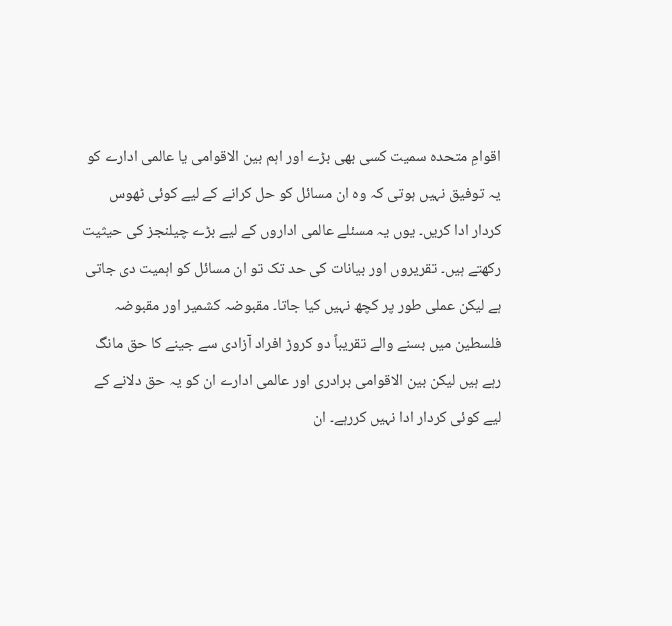اقوامِ متحدہ سمیت کسی بھی بڑے اور اہم بین الاقوامی یا عالمی ادارے کو یہ توفیق نہیں ہوتی کہ وہ ان مسائل کو حل کرانے کے لیے کوئی ٹھوس کردار ادا کریں۔ یوں یہ مسئلے عالمی اداروں کے لیے بڑے چیلنجز کی حیثیت رکھتے ہیں۔ تقریروں اور بیانات کی حد تک تو ان مسائل کو اہمیت دی جاتی ہے لیکن عملی طور پر کچھ نہیں کیا جاتا۔ مقبوضہ کشمیر اور مقبوضہ فلسطین میں بسنے والے تقریباً دو کروڑ افراد آزادی سے جینے کا حق مانگ رہے ہیں لیکن بین الاقوامی برادری اور عالمی ادارے ان کو یہ حق دلانے کے لیے کوئی کردار ادا نہیں کررہے۔ ان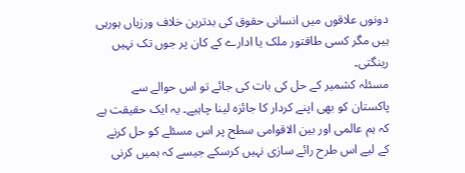دونوں علاقوں میں انسانی حقوق کی بدترین خلاف ورزیاں ہورہی ہیں مگر کسی طاقتور ملک یا ادارے کے کان پر جوں تک نہیں رینگتی۔
مسئلہ کشمیر کے حل کی بات کی جائے تو اس حوالے سے پاکستان کو بھی اپنے کردار کا جائزہ لینا چاہیے۔ یہ ایک حقیقت ہے کہ ہم عالمی اور بین الاقوامی سطح پر اس مسئلے کو حل کرنے کے لیے اس طرح رائے سازی نہیں کرسکے جیسے کہ ہمیں کرنی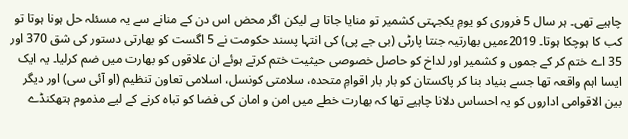چاہیے تھی۔ ہر سال 5 فروری کو یومِ یکجہتی کشمیر تو منایا جاتا ہے لیکن اگر محض اس دن کے منانے سے یہ مسئلہ حل ہونا ہوتا تو کب کا ہوچکا ہوتا۔ 2019ءمیں بھارتیہ جنتا پارٹی (بی جے پی) کی انتہا پسند حکومت نے 5 اگست کو بھارتی دستور کی شق 370 اور 35 اے ختم کر کے جموں و کشمیر اور لداخ کو حاصل خصوصی حیثیت ختم کرتے ہوئے ان علاقوں کو بھارت میں ضم کرلیا۔ یہ ایک ایسا اہم واقعہ تھا جسے بنیاد بنا کر پاکستان کو بار بار اقوامِ متحدہ، سلامتی کونسل، اسلامی تعاون تنظیم (او آئی سی) اور دیگر بین الاقوامی اداروں کو یہ احساس دلانا چاہیے تھا کہ بھارت خطے میں امن و امان کی فضا کو تباہ کرنے کے لیے مذموم ہتھکنڈے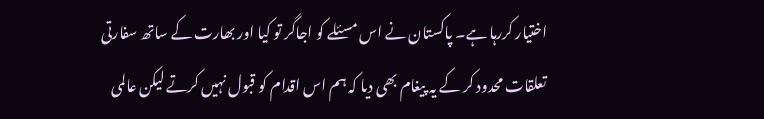اختیار کررہا ہے۔ پاکستان نے اس مسئلے کو اجاگر تو کیا اور بھارت کے ساتھ سفارتی تعلقات محدود کر کے یہ پیغام بھی دیا کہ ہم اس اقدام کو قبول نہیں کرتے لیکن عالمی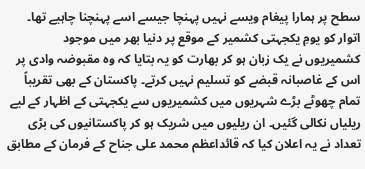سطح پر ہمارا پیغام ویسے نہیں پہنچا جیسے اسے پہنچنا چاہیے تھا۔
اتوار کو یومِ یکجہتی کشمیر کے موقع پر دنیا بھر میں موجود کشمیریوں نے یک زبان ہو کر بھارت کو یہ بتایا کہ وہ مقبوضہ وادی پر اس کے غاصبانہ قبضے کو تسلیم نہیں کرتے۔ پاکستان کے بھی تقریباً تمام چھوٹے بڑے شہریوں میں کشمیریوں سے یکجہتی کے اظہار کے لیے ریلیاں نکالی گئیں۔ ان ریلیوں میں شریک ہو کر پاکستانیوں کی بڑی تعداد نے یہ اعلان کیا کہ قائداعظم محمد علی جناح کے فرمان کے مطابق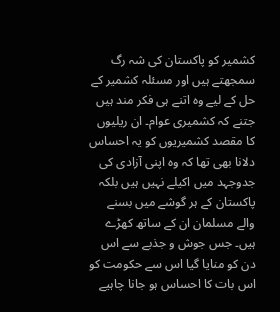کشمیر کو پاکستان کی شہ رگ سمجھتے ہیں اور مسئلہ کشمیر کے حل کے لیے وہ اتنے ہی فکر مند ہیں جتنے کہ کشمیری عوام۔ ان ریلیوں کا مقصد کشمیریوں کو یہ احساس دلانا بھی تھا کہ وہ اپنی آزادی کی جدوجہد میں اکیلے نہیں ہیں بلکہ پاکستان کے ہر گوشے میں بسنے والے مسلمان ان کے ساتھ کھڑے ہیں۔ جس جوش و جذبے سے اس دن کو منایا گیا اس سے حکومت کو اس بات کا احساس ہو جانا چاہیے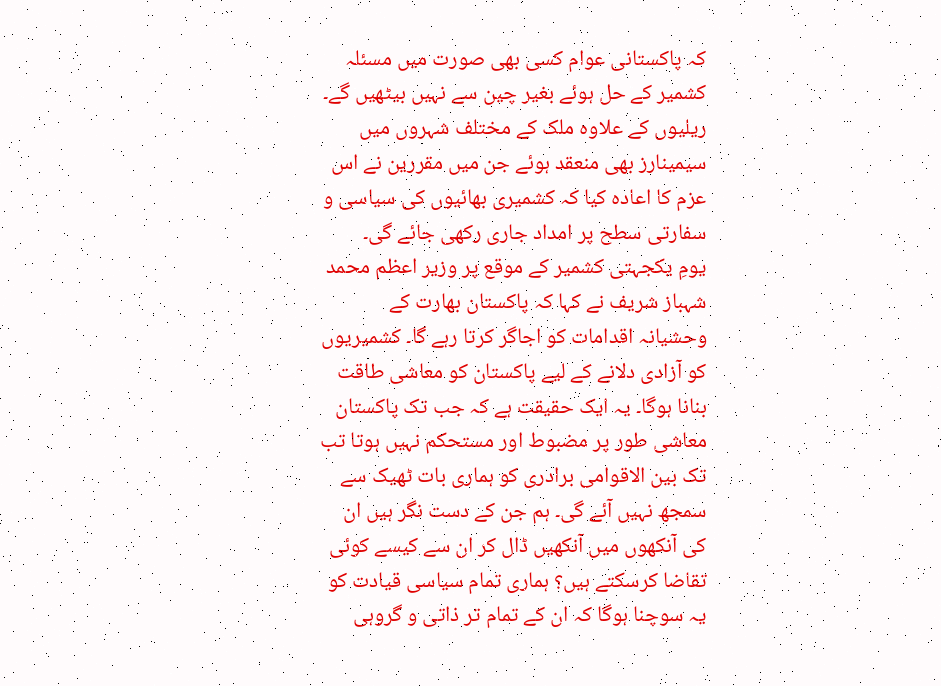کہ پاکستانی عوام کسی بھی صورت میں مسئلہ کشمیر کے حل ہوئے بغیر چین سے نہیں بیٹھیں گے۔ ریلیوں کے علاوہ ملک کے مختلف شہروں میں سیمینارز بھی منعقد ہوئے جن میں مقررین نے اس عزم کا اعادہ کیا کہ کشمیری بھائیوں کی سیاسی و سفارتی سطح پر امداد جاری رکھی جائے گی۔
یومِ یکجہتی کشمیر کے موقع پر وزیر اعظم محمد شہباز شریف نے کہا کہ پاکستان بھارت کے وحشیانہ اقدامات کو اجاگر کرتا رہے گا۔ کشمیریوں کو آزادی دلانے کے لیے پاکستان کو معاشی طاقت بنانا ہوگا۔ یہ ایک حقیقت ہے کہ جب تک پاکستان معاشی طور پر مضبوط اور مستحکم نہیں ہوتا تب تک بین الاقوامی برادری کو ہماری بات ٹھیک سے سمجھ نہیں آئے گی۔ ہم جن کے دست نگر ہیں ان کی آنکھوں میں آنکھیں ڈال کر ان سے کیسے کوئی تقاضا کرسکتے ہیں؟ ہماری تمام سیاسی قیادت کو یہ سوچنا ہوگا کہ ان کے تمام تر ذاتی و گروہی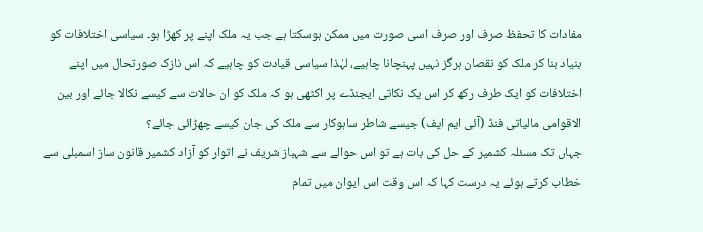مفادات کا تحفظ صرف اور صرف اسی صورت میں ممکن ہوسکتا ہے جب یہ ملک اپنے پر کھڑا ہو۔ سیاسی اختلافات کو بنیاد بنا کر ملک کو نقصان ہرگز نہیں پہنچانا چاہیے، لہٰذا سیاسی قیادت کو چاہیے کہ اس نازک صورتحال میں اپنے اختلافات کو ایک طرف رکھ کر اس یک نکاتی ایجنڈے پر اکٹھی ہو کہ ملک کو ان حالات سے کیسے نکالا جائے اور بین الاقوامی مالیاتی فنڈ (آئی ایم ایف) جیسے شاطر ساہوکار سے ملک کی جان کیسے چھڑائی جائے؟
جہاں تک مسئلہ کشمیر کے حل کی بات ہے تو اس حوالے سے شہباز شریف نے اتوار کو آزاد کشمیر قانون ساز اسمبلی سے خطاب کرتے ہوئے یہ درست کہا کہ اس وقت اس ایوان میں تمام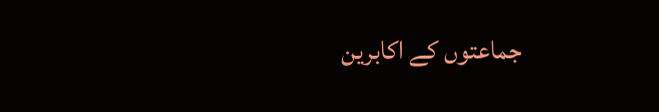جماعتوں کے اکابرین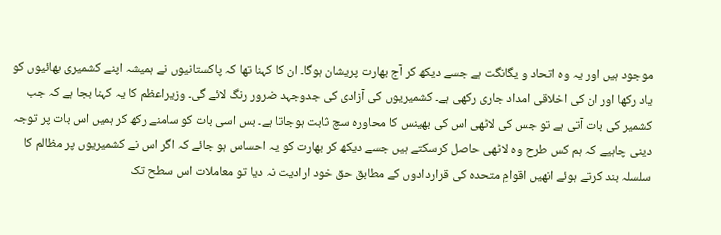موجود ہیں اور یہ وہ اتحاد و یگانگت ہے جسے دیکھ کر آج بھارت پریشان ہوگا۔ ان کا کہنا تھا کہ پاکستانیوں نے ہمیشہ اپنے کشمیری بھائیوں کو یاد رکھا اور ان کی اخلاقی امداد جاری رکھی ہے۔ کشمیریوں کی آزادی کی جدوجہد ضرور رنگ لائے گی۔ وزیراعظم کا یہ کہنا بجا ہے کہ جب کشمیر کی بات آتی ہے تو جس کی لاٹھی اس کی بھینس کا محاورہ سچ ثابت ہوجاتا ہے۔ بس اسی بات کو سامنے رکھ کر ہمیں اس بات پر توجہ دینی چاہیے کہ ہم کس طرح وہ لاٹھی حاصل کرسکتے ہیں جسے دیکھ کر بھارت کو یہ احساس ہو جائے کہ اگر اس نے کشمیریوں پر مظالم کا سلسلہ بند کرتے ہوئے انھیں اقوامِ متحدہ کی قراردادوں کے مطابق حق خود ارادیت نہ دیا تو معاملات اس سطح تک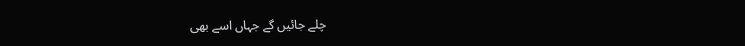چلے جائیں گے جہاں اسے بھی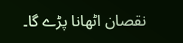نقصان اٹھانا پڑے گا۔